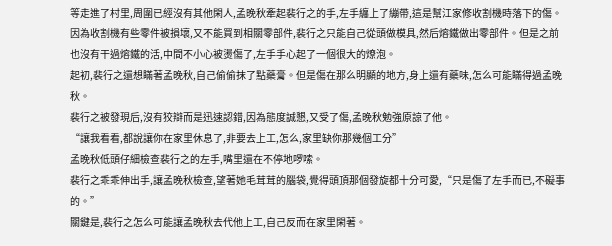等走進了村里,周圍已經沒有其他閑人,孟晚秋牽起裴行之的手,左手纏上了繃帶,這是幫江家修收割機時落下的傷。
因為收割機有些零件被損壞,又不能買到相關零部件,裴行之只能自己從頭做模具,然后熔鐵做出零部件。但是之前也沒有干過熔鐵的活,中間不小心被燙傷了,左手手心起了一個很大的燎泡。
起初,裴行之還想瞞著孟晚秋,自己偷偷抹了點藥膏。但是傷在那么明顯的地方,身上還有藥味,怎么可能瞞得過孟晚秋。
裴行之被發現后,沒有狡辯而是迅速認錯,因為態度誠懇,又受了傷,孟晚秋勉強原諒了他。
“讓我看看,都說讓你在家里休息了,非要去上工,怎么,家里缺你那幾個工分”
孟晚秋低頭仔細檢查裴行之的左手,嘴里還在不停地啰嗦。
裴行之乖乖伸出手,讓孟晚秋檢查,望著她毛茸茸的腦袋,覺得頭頂那個發旋都十分可愛,“只是傷了左手而已,不礙事的。”
關鍵是,裴行之怎么可能讓孟晚秋去代他上工,自己反而在家里閑著。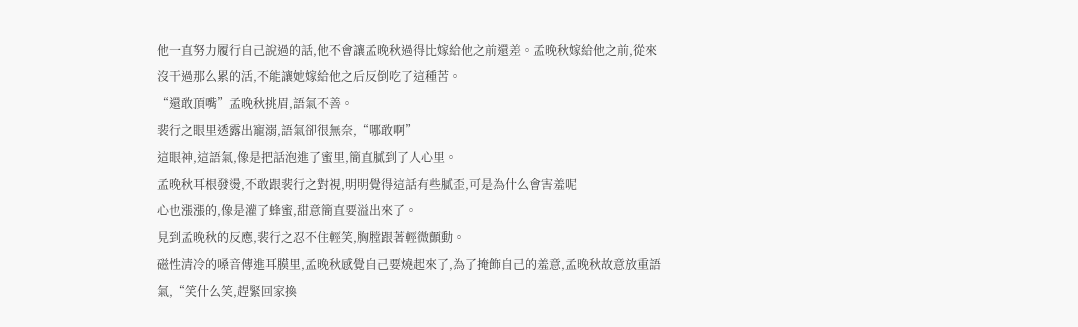他一直努力履行自己說過的話,他不會讓孟晚秋過得比嫁給他之前還差。孟晚秋嫁給他之前,從來沒干過那么累的活,不能讓她嫁給他之后反倒吃了這種苦。
“還敢頂嘴”孟晚秋挑眉,語氣不善。
裴行之眼里透露出寵溺,語氣卻很無奈,“哪敢啊”
這眼神,這語氣,像是把話泡進了蜜里,簡直膩到了人心里。
孟晚秋耳根發燙,不敢跟裴行之對視,明明覺得這話有些膩歪,可是為什么會害羞呢
心也漲漲的,像是灌了蜂蜜,甜意簡直要溢出來了。
見到孟晚秋的反應,裴行之忍不住輕笑,胸膛跟著輕微顫動。
磁性清冷的嗓音傳進耳膜里,孟晚秋感覺自己要燒起來了,為了掩飾自己的羞意,孟晚秋故意放重語氣,“笑什么笑,趕緊回家換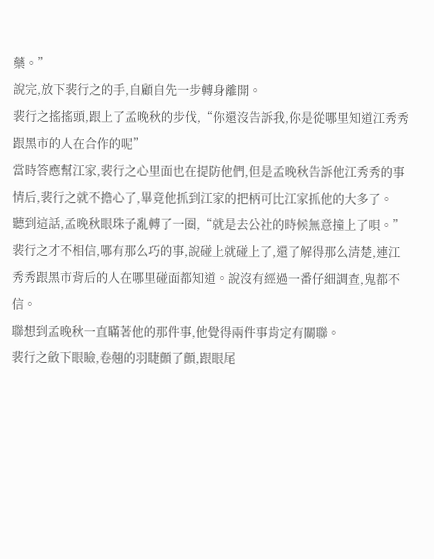藥。”
說完,放下裴行之的手,自顧自先一步轉身離開。
裴行之搖搖頭,跟上了孟晚秋的步伐,“你還沒告訴我,你是從哪里知道江秀秀跟黑市的人在合作的呢”
當時答應幫江家,裴行之心里面也在提防他們,但是孟晚秋告訴他江秀秀的事情后,裴行之就不擔心了,畢竟他抓到江家的把柄可比江家抓他的大多了。
聽到這話,孟晚秋眼珠子亂轉了一圈,“就是去公社的時候無意撞上了唄。”
裴行之才不相信,哪有那么巧的事,說碰上就碰上了,還了解得那么清楚,連江秀秀跟黑市背后的人在哪里碰面都知道。說沒有經過一番仔細調查,鬼都不信。
聯想到孟晚秋一直瞞著他的那件事,他覺得兩件事肯定有關聯。
裴行之斂下眼瞼,卷翹的羽睫顫了顫,跟眼尾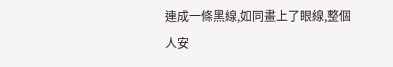連成一條黑線,如同畫上了眼線,整個人安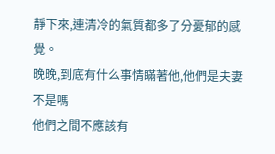靜下來,連清冷的氣質都多了分憂郁的感覺。
晚晚,到底有什么事情瞞著他,他們是夫妻不是嗎
他們之間不應該有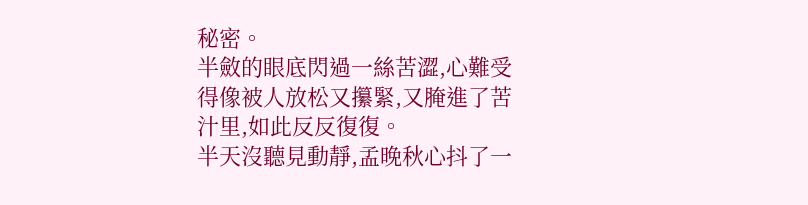秘密。
半斂的眼底閃過一絲苦澀,心難受得像被人放松又攥緊,又腌進了苦汁里,如此反反復復。
半天沒聽見動靜,孟晚秋心抖了一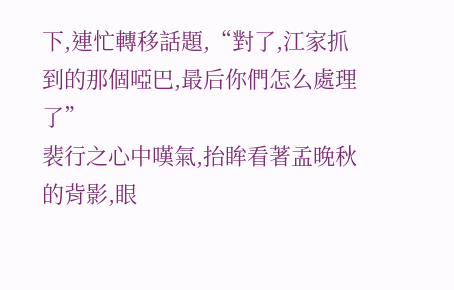下,連忙轉移話題,“對了,江家抓到的那個啞巴,最后你們怎么處理了”
裴行之心中嘆氣,抬眸看著孟晚秋的背影,眼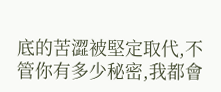底的苦澀被堅定取代,不管你有多少秘密,我都會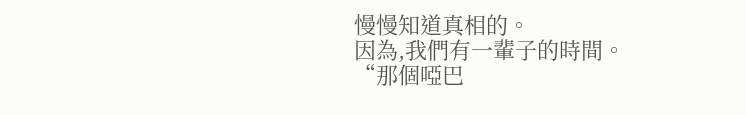慢慢知道真相的。
因為,我們有一輩子的時間。
“那個啞巴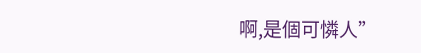啊,是個可憐人”